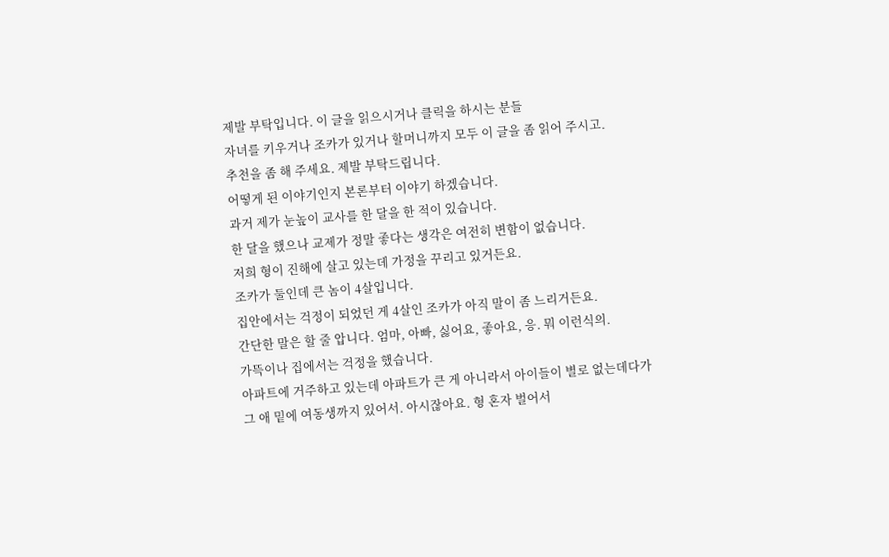제발 부탁입니다. 이 글을 읽으시거나 클릭을 하시는 분들
자녀를 키우거나 조카가 있거나 할머니까지 모두 이 글을 좀 읽어 주시고.
추천을 좀 해 주세요. 제발 부탁드립니다.
어떻게 된 이야기인지 본론부터 이야기 하겠습니다.
과거 제가 눈높이 교사를 한 달을 한 적이 있습니다.
한 달을 했으나 교제가 정말 좋다는 생각은 여전히 변함이 없습니다.
저희 형이 진해에 살고 있는데 가정을 꾸리고 있거든요.
조카가 둘인데 큰 놈이 4살입니다.
집안에서는 걱정이 되었던 게 4살인 조카가 아직 말이 좀 느리거든요.
간단한 말은 할 줄 압니다. 엄마, 아빠, 싫어요, 좋아요, 응. 뭐 이런식의.
가뜩이나 집에서는 걱정을 했습니다.
아파트에 거주하고 있는데 아파트가 큰 게 아니라서 아이들이 별로 없는데다가
그 애 밑에 여동생까지 있어서. 아시잖아요. 형 혼자 벌어서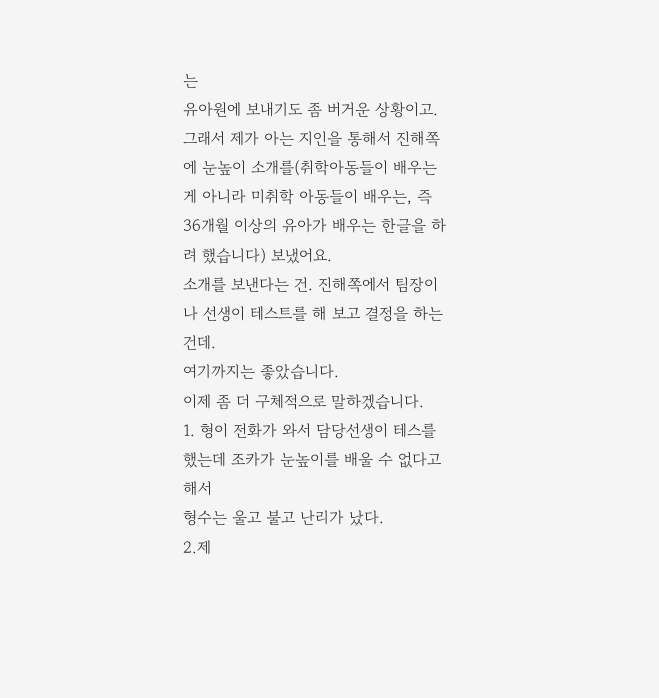는
유아원에 보내기도 좀 버거운 상황이고.
그래서 제가 아는 지인을 통해서 진해쪽에 눈높이 소개를(취학아동들이 배우는 게 아니라 미취학 아동들이 배우는, 즉 36개월 이상의 유아가 배우는 한글을 하려 했습니다) 보냈어요.
소개를 보낸다는 건. 진해쪽에서 팀장이나 선생이 테스트를 해 보고 결정을 하는건데.
여기까지는 좋았습니다.
이제 좀 더 구체적으로 말하겠습니다.
1. 형이 전화가 와서 담당선생이 테스를 했는데 조카가 눈높이를 배울 수 없다고 해서
형수는 울고 불고 난리가 났다.
2.제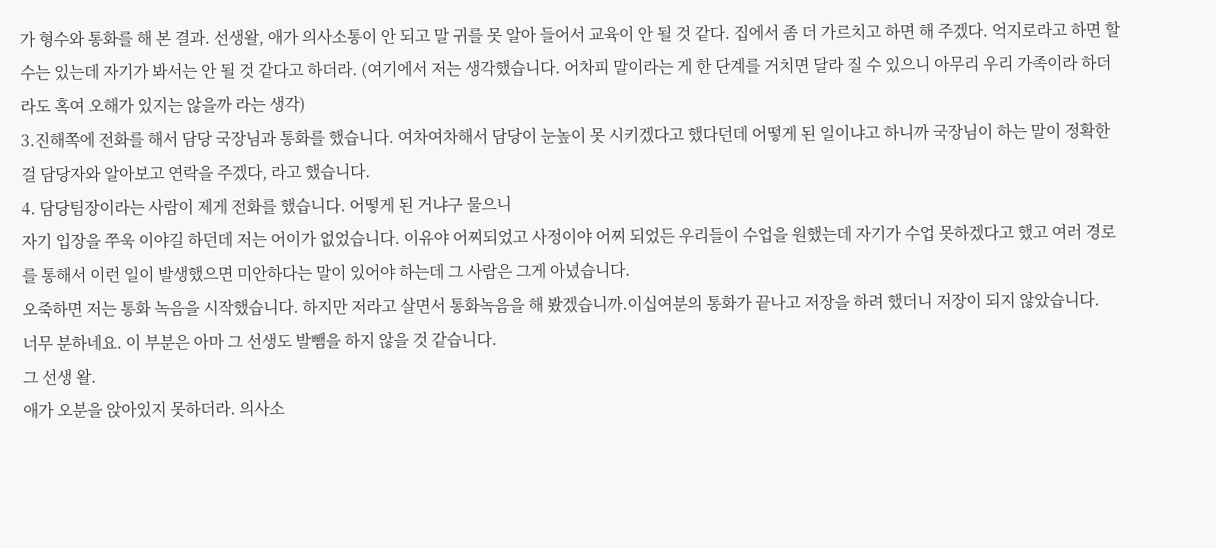가 형수와 통화를 해 본 결과. 선생왈, 애가 의사소통이 안 되고 말 귀를 못 알아 들어서 교육이 안 될 것 같다. 집에서 좀 더 가르치고 하면 해 주겠다. 억지로라고 하면 할 수는 있는데 자기가 봐서는 안 될 것 같다고 하더라. (여기에서 저는 생각했습니다. 어차피 말이라는 게 한 단계를 거치면 달라 질 수 있으니 아무리 우리 가족이라 하더라도 혹여 오해가 있지는 않을까 라는 생각)
3.진해쪽에 전화를 해서 담당 국장님과 통화를 했습니다. 여차여차해서 담당이 눈높이 못 시키겠다고 했다던데 어떻게 된 일이냐고 하니까 국장님이 하는 말이 정확한 걸 담당자와 알아보고 연락을 주겠다, 라고 했습니다.
4. 담당팀장이라는 사람이 제게 전화를 했습니다. 어떻게 된 거냐구 물으니
자기 입장을 쭈욱 이야길 하던데 저는 어이가 없었습니다. 이유야 어찌되었고 사정이야 어찌 되었든 우리들이 수업을 원했는데 자기가 수업 못하겠다고 했고 여러 경로를 통해서 이런 일이 발생했으면 미안하다는 말이 있어야 하는데 그 사람은 그게 아녔습니다.
오죽하면 저는 통화 녹음을 시작했습니다. 하지만 저라고 살면서 통화녹음을 해 봤겠습니까.이십여분의 통화가 끝나고 저장을 하려 했더니 저장이 되지 않았습니다.
너무 분하네요. 이 부분은 아마 그 선생도 발뺌을 하지 않을 것 같습니다.
그 선생 왈.
애가 오분을 앉아있지 못하더라. 의사소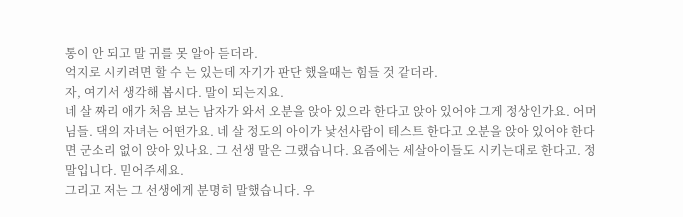통이 안 되고 말 귀를 못 알아 듣더라.
억지로 시키려면 할 수 는 있는데 자기가 판단 했을때는 힘들 것 같더라.
자, 여기서 생각해 봅시다. 말이 되는지요.
네 살 짜리 애가 처음 보는 남자가 와서 오분을 앉아 있으라 한다고 앉아 있어야 그게 정상인가요. 어머님들. 댁의 자녀는 어떤가요. 네 살 정도의 아이가 낯선사람이 테스트 한다고 오분을 앉아 있어야 한다면 군소리 없이 앉아 있나요. 그 선생 말은 그랬습니다. 요즘에는 세살아이들도 시키는대로 한다고. 정말입니다. 믿어주세요.
그리고 저는 그 선생에게 분명히 말했습니다. 우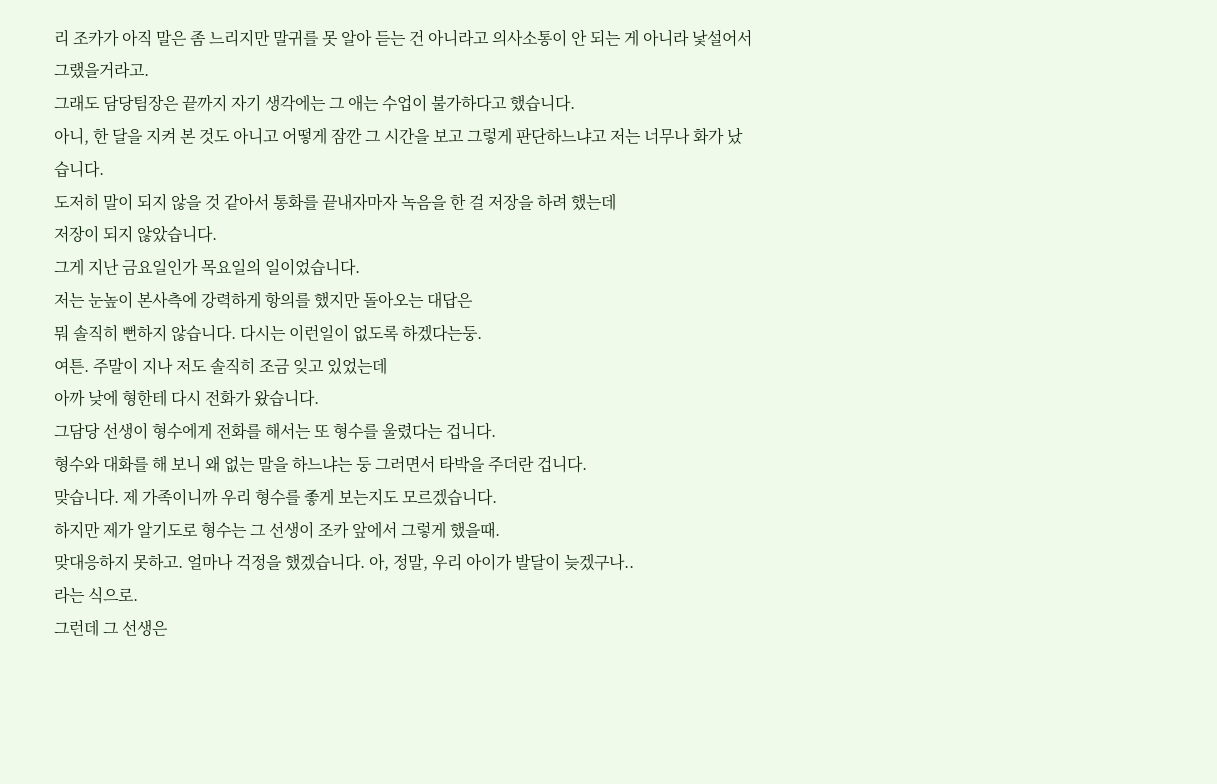리 조카가 아직 말은 좀 느리지만 말귀를 못 알아 듣는 건 아니라고 의사소통이 안 되는 게 아니라 낯설어서 그랬을거라고.
그래도 담당팀장은 끝까지 자기 생각에는 그 애는 수업이 불가하다고 했습니다.
아니, 한 달을 지켜 본 것도 아니고 어떻게 잠깐 그 시간을 보고 그렇게 판단하느냐고 저는 너무나 화가 났습니다.
도저히 말이 되지 않을 것 같아서 통화를 끝내자마자 녹음을 한 걸 저장을 하려 했는데
저장이 되지 않았습니다.
그게 지난 금요일인가 목요일의 일이었습니다.
저는 눈높이 본사측에 강력하게 항의를 했지만 돌아오는 대답은
뭐 솔직히 뻔하지 않습니다. 다시는 이런일이 없도록 하겠다는둥.
여튼. 주말이 지나 저도 솔직히 조금 잊고 있었는데
아까 낮에 형한테 다시 전화가 왔습니다.
그담당 선생이 형수에게 전화를 해서는 또 형수를 울렸다는 겁니다.
형수와 대화를 해 보니 왜 없는 말을 하느냐는 둥 그러면서 타박을 주더란 겁니다.
맞습니다. 제 가족이니까 우리 형수를 좋게 보는지도 모르겠습니다.
하지만 제가 알기도로 형수는 그 선생이 조카 앞에서 그렇게 했을때.
맞대응하지 못하고. 얼마나 걱정을 했겠습니다. 아, 정말, 우리 아이가 발달이 늦겠구나..
라는 식으로.
그런데 그 선생은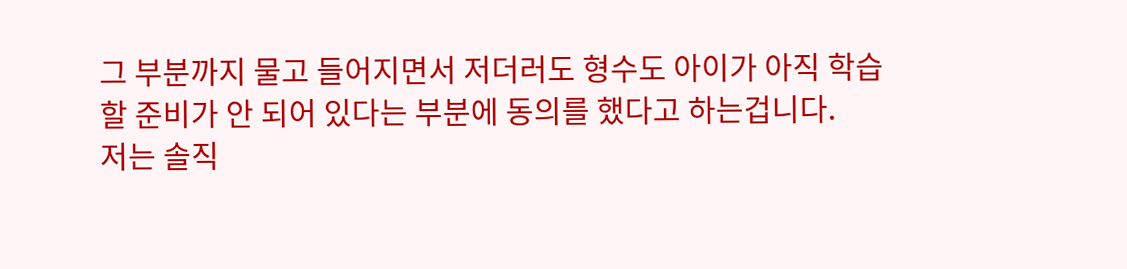그 부분까지 물고 들어지면서 저더러도 형수도 아이가 아직 학습 할 준비가 안 되어 있다는 부분에 동의를 했다고 하는겁니다.
저는 솔직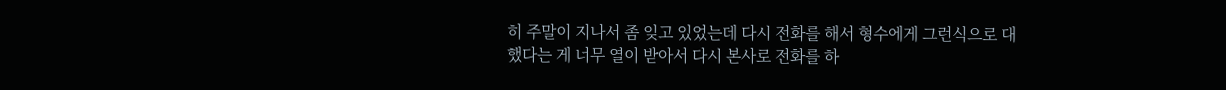히 주말이 지나서 좀 잊고 있었는데 다시 전화를 해서 형수에게 그런식으로 대했다는 게 너무 열이 받아서 다시 본사로 전화를 하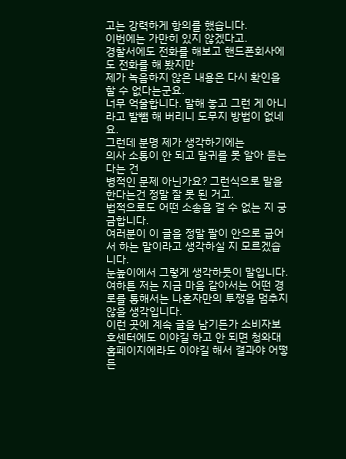고는 강력하게 항의를 했습니다.
이번에는 가만히 있지 않겠다고.
경찰서에도 전화를 해보고 핸드폰회사에도 전화를 해 봤지만
제가 녹음하지 않은 내용은 다시 확인을 할 수 없다는군요.
너무 억울합니다. 말해 놓고 그런 게 아니라고 발뺌 해 버리니 도무지 방법이 없네요.
그런데 분명 제가 생각하기에는
의사 소통이 안 되고 말귀를 못 알아 듣는다는 건
병적인 문제 아닌가요? 그런식으로 말을 한다는건 정말 잘 못 된 거고.
법적으로도 어떤 소송을 걸 수 없는 지 궁금합니다.
여러분이 이 글을 정말 팔이 안으로 굽어서 하는 말이라고 생각하실 지 모르겠습니다.
눈높이에서 그렇게 생각하듯이 말입니다.
여하튼 저는 지금 마음 같아서는 어떤 경로를 통해서는 나혼자만의 투쟁을 멈추지 않을 생각입니다.
이런 곳에 계속 글을 남기든가 소비자보호센터에도 이야길 하고 안 되면 청와대 홈페이지에라도 이야길 해서 결과야 어떻든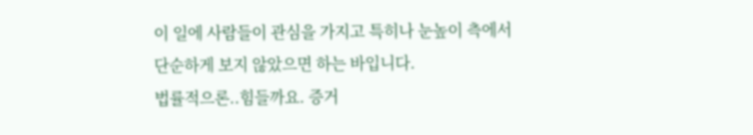이 일에 사람들이 관심을 가지고 특히나 눈높이 측에서 단순하게 보지 않았으면 하는 바입니다.
법률적으론..힘들까요. 증거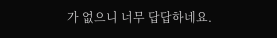가 없으니 너무 답답하네요.